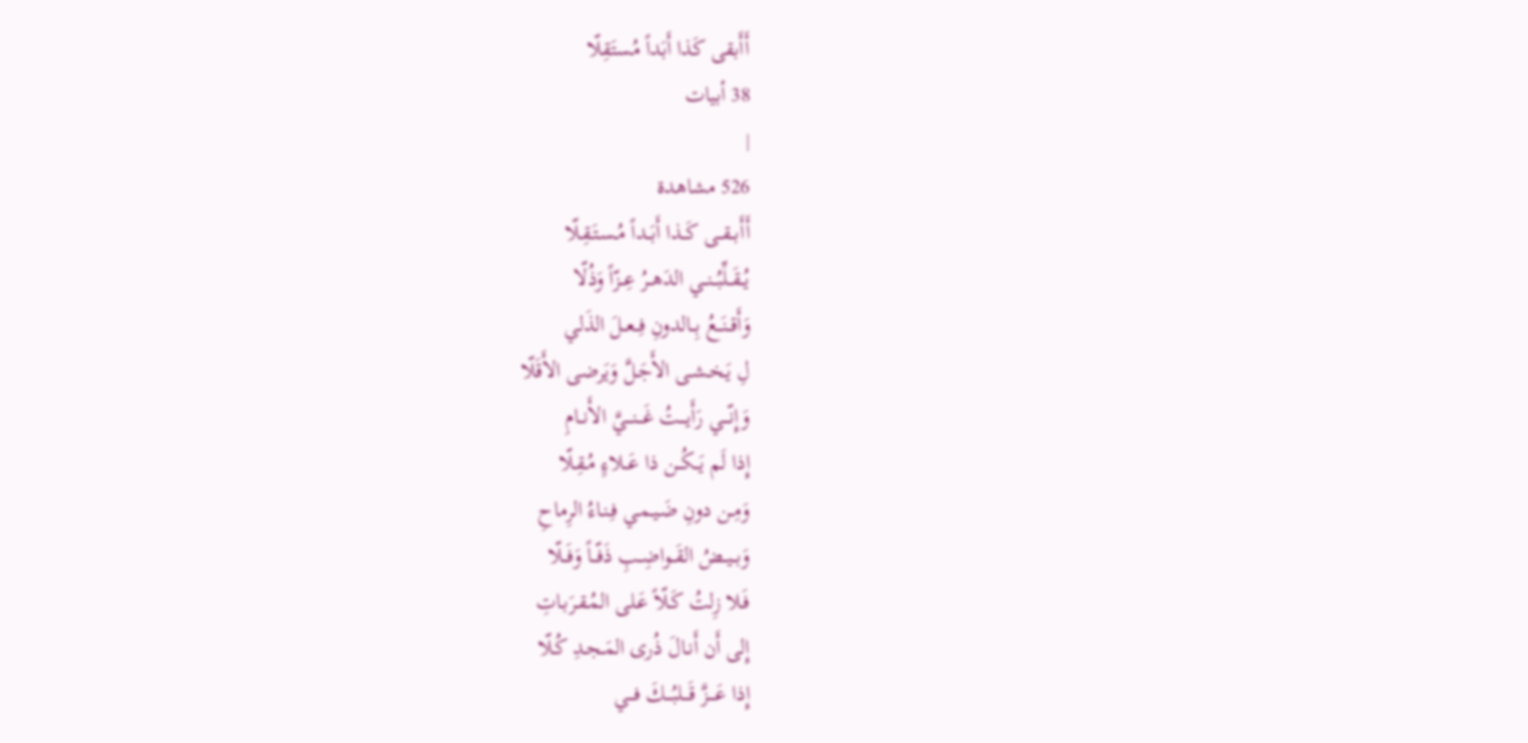أَأَبقى كَذا أَبَداً مُستَقِلّا
38 أبيات
|
526 مشاهدة
أَأَبــقــى كَــذا أَبَــداً مُـسـتَـقِـلّا
يُــقَــلِّبُــنــي الدَهــرُ عِــزّاً وَذُلّا
وَأَقــنَــعُ بِــالدونِ فِــعــلَ الذَلي
لِ يَـخـشـى الأَجَـلَّ وَيَرضى الأَقَلّا
وَإِنّـــي رَأَيـــتُ غَـــنـــيَّ الأَنــامِ
إِذا لَم يَــكُــن ذا عَــلاءٍ مُـقِـلّا
وَمِـن دونِ ضَـيـمـي فِـنـاءُ الرِماحِ
وَبــيــضُ القَــواضِــبِ ذَفّــاً وَفَــلّا
فَـلا زِلتُ كَـلّاً عَـلى المُـقـرَبـاتِ
إِلى أَن أَنـالَ ذُرى المَـجـدِ كُـلّا
إِذا عَــــزَّ قَـــلبُـــكَ فـــي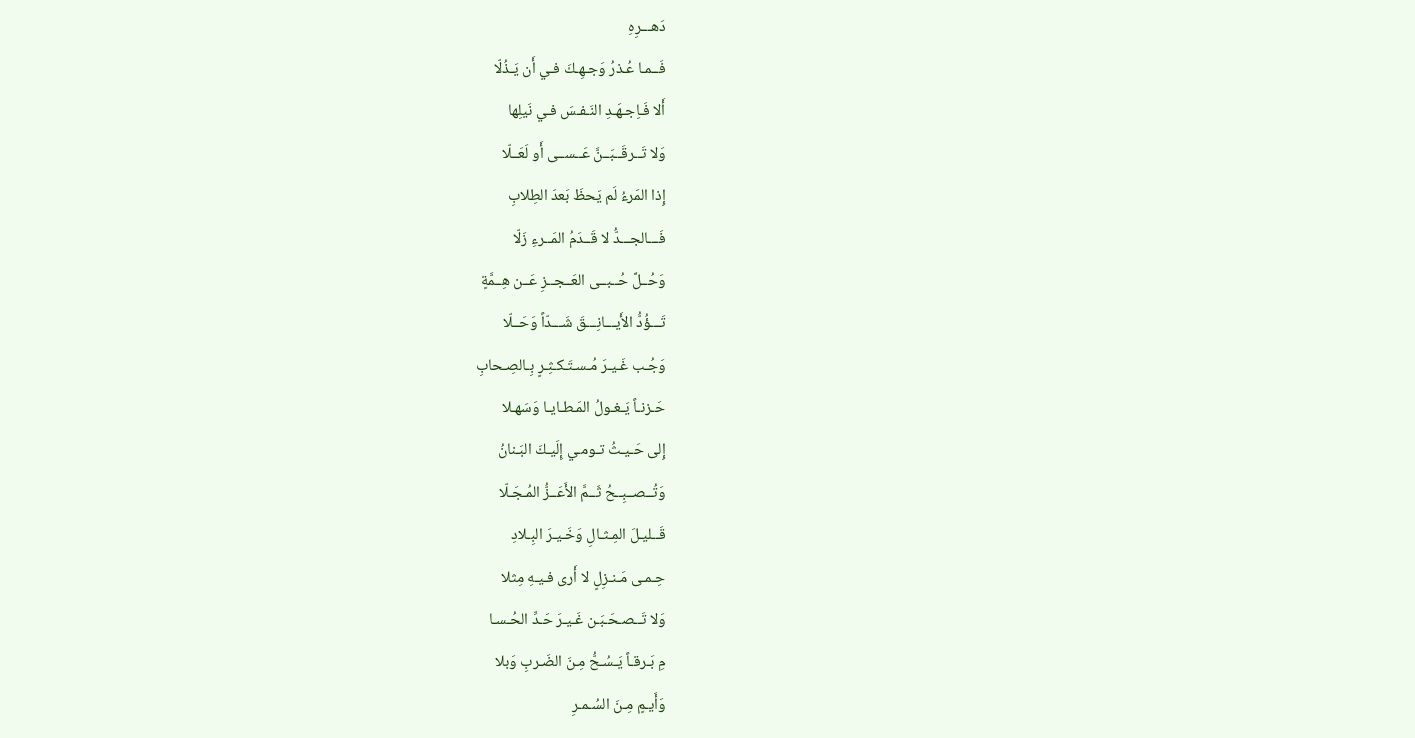دَهـــرِهِ
فَــمـا عُـذرُ وَجـهِـكَ فـي أَن يَـذُلّا
أَلا فَـاِجـهَـدِ النَـفـسَ فـي نَيلِها
وَلا تَــرقَــبَــنَّ عَــســى أَو لَعَــلّا
إِذا المَرءُ لَم يَحظَ بَعدَ الطِلابِ
فَـــالجـــدُّ لا قَــدَمُ المَــرءِ زَلّا
وَحُــلَّ حُــبــى العَــجــزِ عَــن هِــمَّةٍ
تَـــؤُدُّ الأَيـــانِـــقَ شَـــدّاً وَحَــلّا
وَجُـب غَـيـرَ مُـسـتَـكـثِـرٍ بِـالصِـحابِ
حَـزنـاً يَـغـولُ المَـطـايـا وَسَهـلا
إِلى حَـيـثُ تـومـي إِلَيـكَ البَـنانُ
وَتُــصــبِــحُ ثَــمَّ الأَعَــزُّ المُـجَـلّا
قَــليـلَ المِـثـالِ وَخَـيـرَ البِـلادِ
حِـمـى مَـنـزِلٍ لا أَرى فـيـهِ مِثلا
وَلا تَــصـحَـبَـن غَـيـرَ حَـدِّ الحُـسـا
مِ بَـرقـاً يَـسُـحُّ مِـنَ الضَـربِ وَبلا
وَأَيـمٍ مِـنَ السُـمـرِ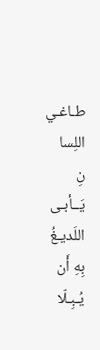طـاغـي اللِسا
نِ يَــأبـى اللَديـغُ بِهِ أَن يُـبِـلّا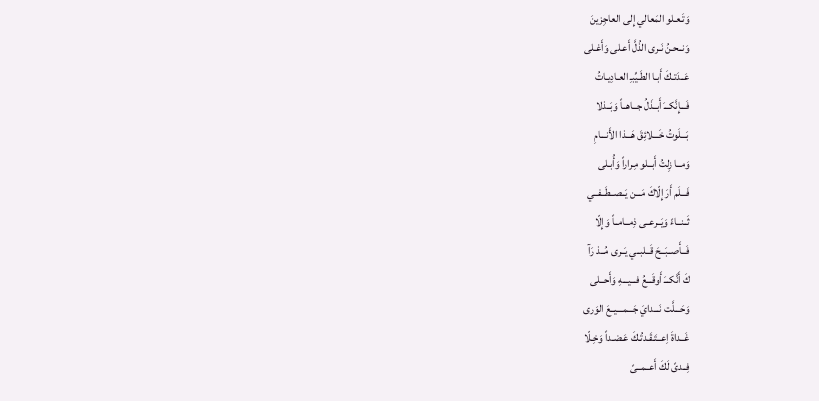وَتَـعـلو المَعالي إِلى العاجِزينَ
وَنــحـنُ نَـرى الذُلَّ أَعـلى وَأَغـلى
عَــدَتـكَ أَبـا الطَـيِّبـِ العـادِيـاتُ
فَـــإِنَّكـــَ أَبــذَلُ جــاهــاً وَبَــذلا
بَـــلَوتُ خَـــلائِقَ هَـــذا الأَنـــامِ
وَمــا زِلتُ أَبــلو مِـراراً وَأُبـلى
فَـــلَم أَرَ إِلّاكَ مَـــن يَــصــطَــفــي
ثَــنــاءً وَيَــرعــى ذِمــامــاً وَإِلّا
فَــأَصــبَــحَ قَــلبــي يَــرى مُــذ رَآ
كَ أَنَّكـــَ أَوقَـــعُ فـــيـــهِ وَأَحــلى
وَحَـــلَّت نَـــدايَ جَـــمـــيــعَ الوَرى
غَــداةَ اِعــتَـقَـدتُـكَ عَـضـداً وَخِـلّا
فِــدىً لَكَ أَعــمــىً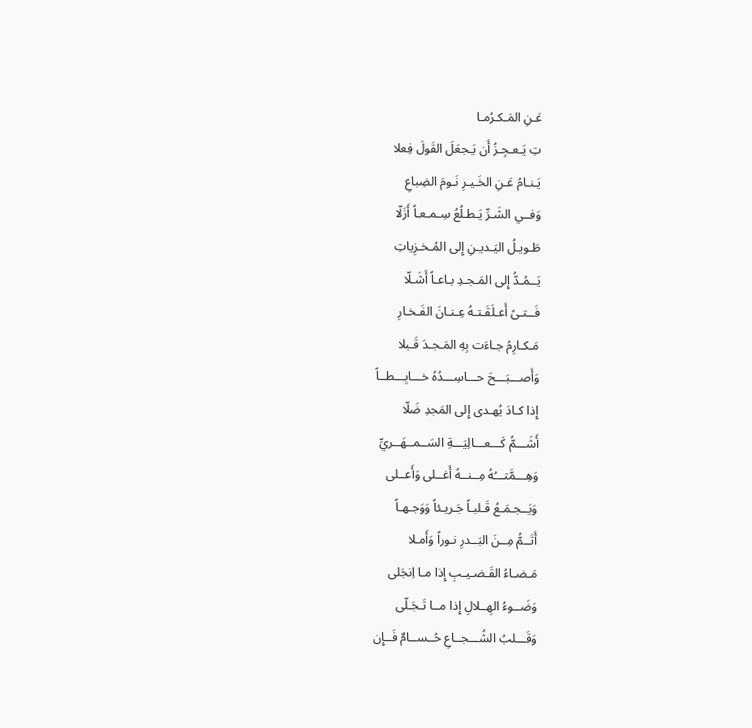عَـنِ المَـكـرُمـا
تِ يَـعـجِـزُ أَن يَـجعَلَ القَولَ فِعلا
يَـنـامُ عَـنِ الخَـيـرِ نَـومَ الضِباعِ
وَفــي الشَـرِّ يَـطـلُعُ سِـمـعـاً أَزَلّا
طَـويـلُ اليَـديـنِ إِلى المُـخـزِياتِ
يَــمُـدُّ إِلى المَـجـدِ بـاعـاً أَشَـلّا
فَــتـىً أَعـلَقَـتـهُ عِـنـانَ الفَـخـارِ
مَـكـارِمُ جـاءَت بِهِ المَـجـدَ قَـبلا
وَأَصـــبَـــحَ حـــاسِـــدُهُ خـــابِـــطــاً
إِذا كـادَ يُهـدى إِلى المَجدِ ضَلّا
أَشَـــمُّ كَـــعـــالِيَـــةِ السَــمــهَــريِّ
وَهِـــمَّتـــُهُ مِــنــهُ أَغــلى وَأَعــلى
وَيَــجـمَـعُ قَـلبـاً جَـريـئاً وَوَجـهـاً
أَتَــمُّ مِــنَ البَــدرِ نـوراً وَأَمـلا
مَـضـاءُ القَـضـيـبِ إِذا مـا اِنجَلى
وَضَــوءُ الهِــلالِ إِذا مــا تَـجَـلّى
وَقَـــلبُ الشُـــجــاعِ حُــســامٌ فَــإِن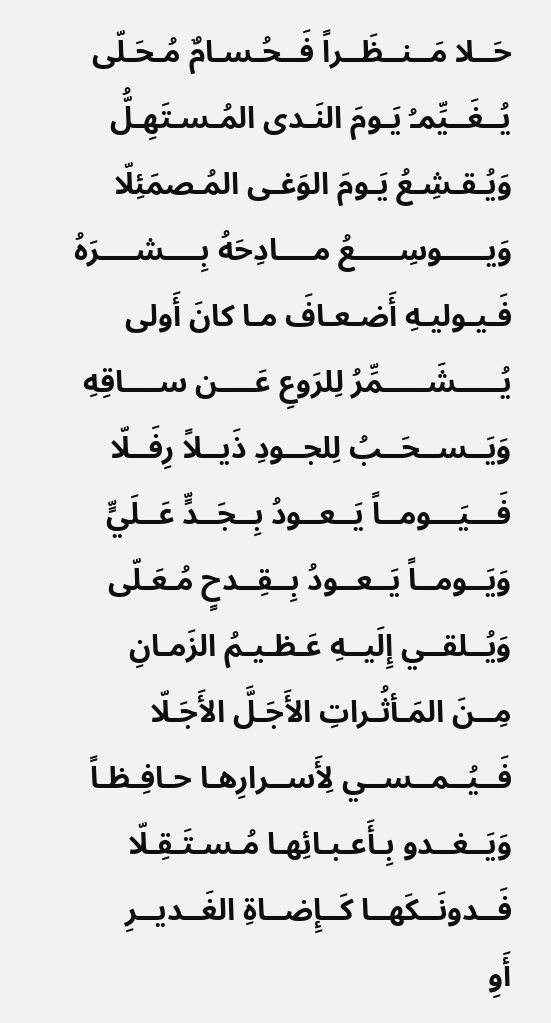حَــلا مَــنــظَــراً فَــحُـسـامٌ مُـحَـلّى
يُــغَــيِّمـُ يَـومَ النَـدى المُـسـتَهِـلُّ
وَيُـقـشِـعُ يَـومَ الوَغـى المُـصمَئِلّا
وَيـــــوسِـــــعُ مــــادِحَهُ بِــــشــــرَهُ
فَـيـوليـهِ أَضـعـافَ مـا كانَ أَولى
يُـــــشَـــــمِّرُ لِلرَوعِ عَــــن ســــاقِهِ
وَيَــســحَــبُ لِلجــودِ ذَيــلاً رِفَــلّا
فَـــيَـــومــاً يَــعــودُ بِــجَــدٍّ عَــلَيٍّ
وَيَــومــاً يَــعــودُ بِــقِــدحٍ مُـعَـلّى
وَيُــلقــي إِلَيــهِ عَـظـيـمُ الزَمـانِ
مِــنَ المَـأثُـراتِ الأَجَـلَّ الأَجَـلّا
فَــيُــمــســي لِأَســرارِهـا حـافِـظـاً
وَيَــغــدو بِـأَعـبـائِهـا مُـسـتَـقِـلّا
فَــدونَــكَهــا كَــإِضــاةِ الغَــديــرِ
أَوِ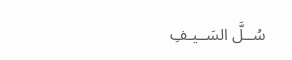سُــلَّ السَــيـفِ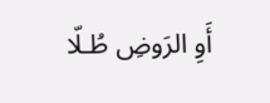أَوِ الرَوضِ طُـلّا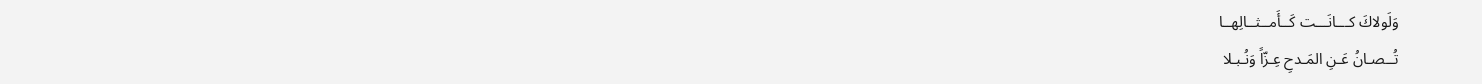وَلَولاكَ كـــانَـــت كَــأَمــثــالِهــا
تُــصـانُ عَـنِ المَـدحِ عِـزّاً وَنُـبـلا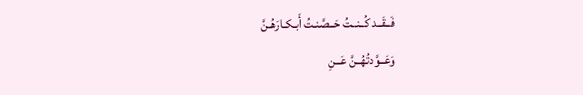فَــقَــد كُــنــتُ حَــصَّنـتُ أَبـكـارَهُـنَّ
وَعَــوَّدتُهُــنَّ عَــنِ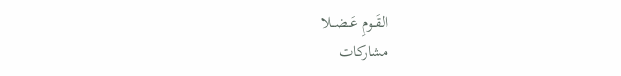القَــومِ عَــضــلا
مشاركات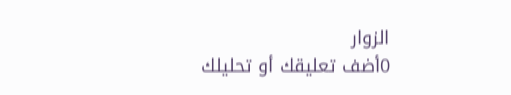الزوار
0أضف تعليقك أو تحليلك